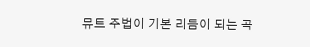뮤트 주법이 기본 리듬이 되는 곡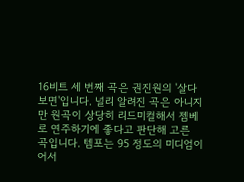16비트 세 번째 곡은 권진원의 '살다 보면'입니다. 널리 알려진 곡은 아니지만 원곡이 상당히 리드미컬해서 젬베로 연주하기에 좋다고 판단해 고른 곡입니다. 템포는 95 정도의 미디엄이어서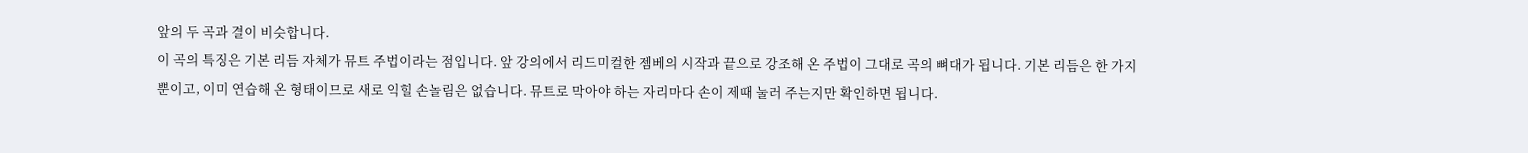앞의 두 곡과 결이 비슷합니다.
이 곡의 특징은 기본 리듬 자체가 뮤트 주법이라는 점입니다. 앞 강의에서 리드미컬한 젬베의 시작과 끝으로 강조해 온 주법이 그대로 곡의 뼈대가 됩니다. 기본 리듬은 한 가지뿐이고, 이미 연습해 온 형태이므로 새로 익힐 손놀림은 없습니다. 뮤트로 막아야 하는 자리마다 손이 제때 눌러 주는지만 확인하면 됩니다.